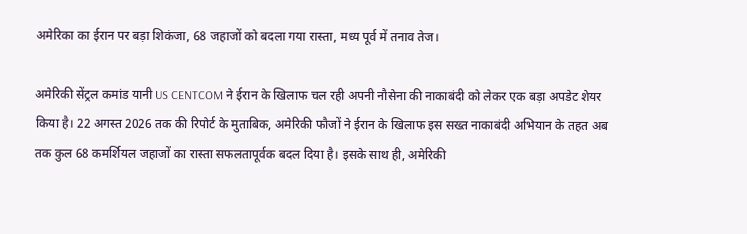अमेरिका का ईरान पर बड़ा शिकंजा, 68 जहाजों को बदला गया रास्ता, मध्य पूर्व में तनाव तेज।

अमेरिकी सेंट्रल कमांड यानी US CENTCOM ने ईरान के खिलाफ चल रही अपनी नौसेना की नाकाबंदी को लेकर एक बड़ा अपडेट शेयर किया है। 22 अगस्त 2026 तक की रिपोर्ट के मुताबिक, अमेरिकी फौजों ने ईरान के खिलाफ इस सख्त नाकाबंदी अभियान के तहत अब तक कुल 68 कमर्शियल जहाजों का रास्ता सफलतापूर्वक बदल दिया है। इसके साथ ही, अमेरिकी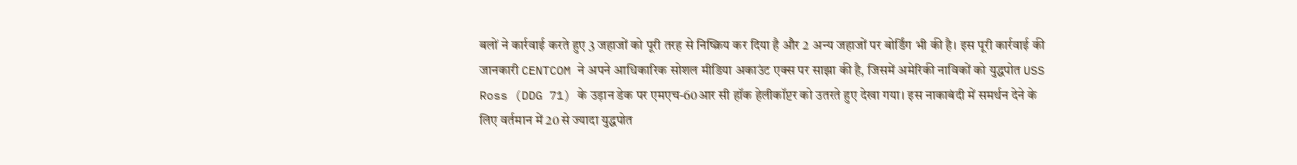बलों ने कार्रवाई करते हुए 3 जहाजों को पूरी तरह से निष्क्रिय कर दिया है और 2 अन्य जहाजों पर बोर्डिंग भी की है। इस पूरी कार्रवाई की जानकारी CENTCOM ने अपने आधिकारिक सोशल मीडिया अकाउंट एक्स पर साझा की है, जिसमें अमेरिकी नाविकों को युद्धपोत USS Ross (DDG 71) के उड़ान डेक पर एमएच-60आर सी हॉक हेलीकॉप्टर को उतरते हुए देखा गया। इस नाकाबंदी में समर्थन देने के लिए वर्तमान में 20 से ज्यादा युद्धपोत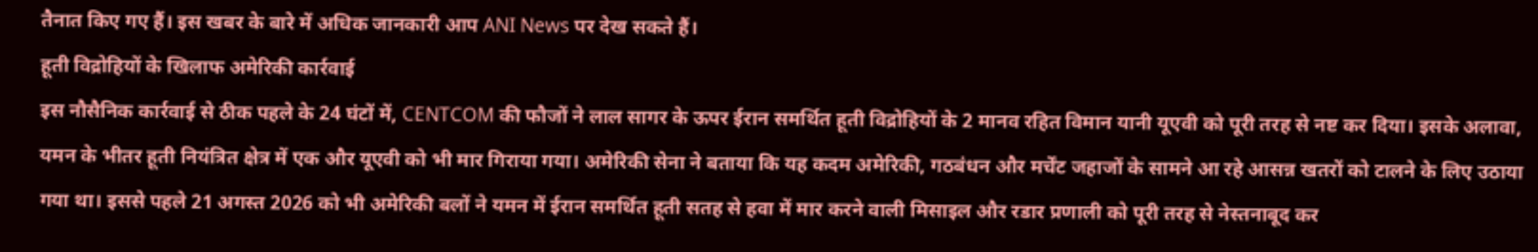तैनात किए गए हैं। इस खबर के बारे में अधिक जानकारी आप ANI News पर देख सकते हैं।
हूती विद्रोहियों के खिलाफ अमेरिकी कार्रवाई
इस नौसैनिक कार्रवाई से ठीक पहले के 24 घंटों में, CENTCOM की फौजों ने लाल सागर के ऊपर ईरान समर्थित हूती विद्रोहियों के 2 मानव रहित विमान यानी यूएवी को पूरी तरह से नष्ट कर दिया। इसके अलावा, यमन के भीतर हूती नियंत्रित क्षेत्र में एक और यूएवी को भी मार गिराया गया। अमेरिकी सेना ने बताया कि यह कदम अमेरिकी, गठबंधन और मर्चेंट जहाजों के सामने आ रहे आसन्न खतरों को टालने के लिए उठाया गया था। इससे पहले 21 अगस्त 2026 को भी अमेरिकी बलों ने यमन में ईरान समर्थित हूती सतह से हवा में मार करने वाली मिसाइल और रडार प्रणाली को पूरी तरह से नेस्तनाबूद कर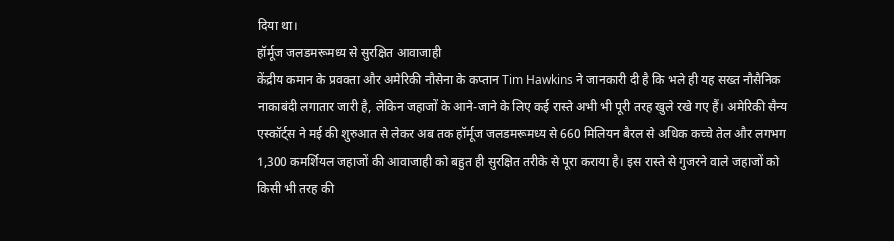दिया था।
हॉर्मूज जलडमरूमध्य से सुरक्षित आवाजाही
केंद्रीय कमान के प्रवक्ता और अमेरिकी नौसेना के कप्तान Tim Hawkins ने जानकारी दी है कि भले ही यह सख्त नौसैनिक नाकाबंदी लगातार जारी है, लेकिन जहाजों के आने-जाने के लिए कई रास्ते अभी भी पूरी तरह खुले रखे गए हैं। अमेरिकी सैन्य एस्कॉर्ट्स ने मई की शुरुआत से लेकर अब तक हॉर्मूज जलडमरूमध्य से 660 मिलियन बैरल से अधिक कच्चे तेल और लगभग 1,300 कमर्शियल जहाजों की आवाजाही को बहुत ही सुरक्षित तरीके से पूरा कराया है। इस रास्ते से गुजरने वाले जहाजों को किसी भी तरह की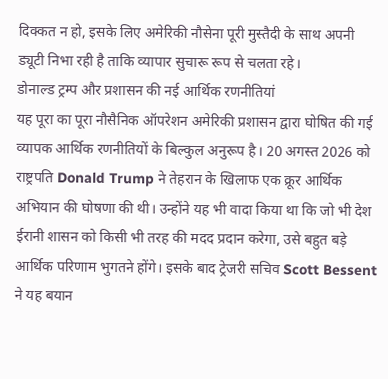दिक्कत न हो, इसके लिए अमेरिकी नौसेना पूरी मुस्तैदी के साथ अपनी ड्यूटी निभा रही है ताकि व्यापार सुचारू रूप से चलता रहे।
डोनाल्ड ट्रम्प और प्रशासन की नई आर्थिक रणनीतियां
यह पूरा का पूरा नौसैनिक ऑपरेशन अमेरिकी प्रशासन द्वारा घोषित की गई व्यापक आर्थिक रणनीतियों के बिल्कुल अनुरूप है। 20 अगस्त 2026 को राष्ट्रपति Donald Trump ने तेहरान के खिलाफ एक क्रूर आर्थिक अभियान की घोषणा की थी। उन्होंने यह भी वादा किया था कि जो भी देश ईरानी शासन को किसी भी तरह की मदद प्रदान करेगा, उसे बहुत बड़े आर्थिक परिणाम भुगतने होंगे। इसके बाद ट्रेजरी सचिव Scott Bessent ने यह बयान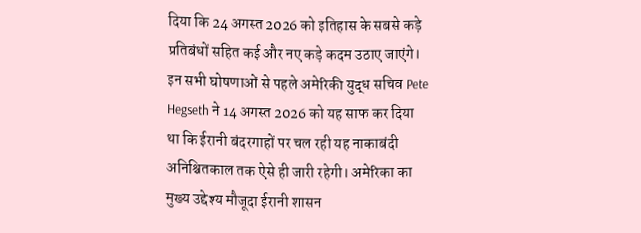दिया कि 24 अगस्त 2026 को इतिहास के सबसे कड़े प्रतिबंधों सहित कई और नए कड़े कदम उठाए जाएंगे।
इन सभी घोषणाओं से पहले अमेरिकी युद्ध सचिव Pete Hegseth ने 14 अगस्त 2026 को यह साफ कर दिया था कि ईरानी बंदरगाहों पर चल रही यह नाकाबंदी अनिश्चितकाल तक ऐसे ही जारी रहेगी। अमेरिका का मुख्य उद्देश्य मौजूदा ईरानी शासन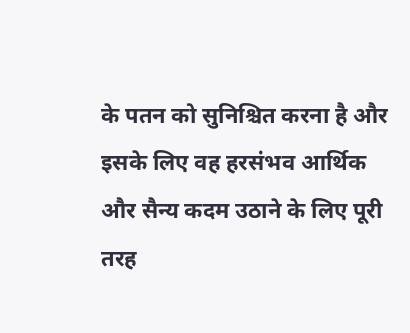के पतन को सुनिश्चित करना है और इसके लिए वह हरसंभव आर्थिक और सैन्य कदम उठाने के लिए पूरी तरह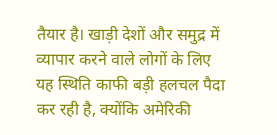तैयार है। खाड़ी देशों और समुद्र में व्यापार करने वाले लोगों के लिए यह स्थिति काफी बड़ी हलचल पैदा कर रही है, क्योंकि अमेरिकी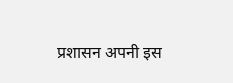प्रशासन अपनी इस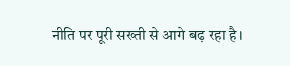नीति पर पूरी सख्ती से आगे बढ़ रहा है।